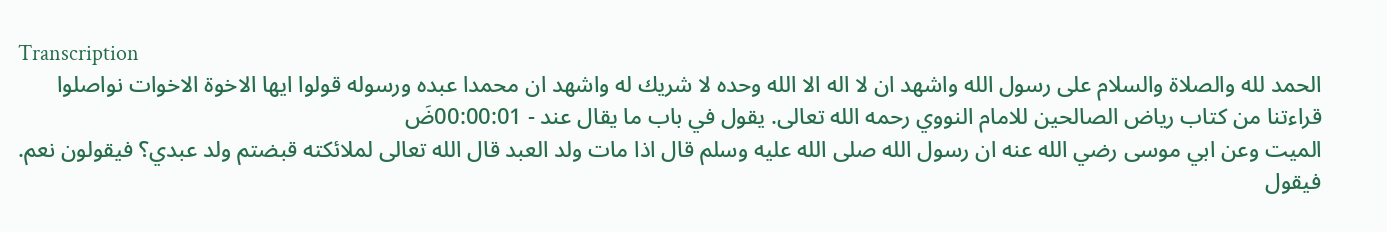Transcription
الحمد لله والصلاة والسلام على رسول الله واشهد ان لا اله الا الله وحده لا شريك له واشهد ان محمدا عبده ورسوله قولوا ايها الاخوة الاخوات نواصلوا قراءتنا من كتاب رياض الصالحين للامام النووي رحمه الله تعالى. يقول في باب ما يقال عند - 00:00:01ضَ
الميت وعن ابي موسى رضي الله عنه ان رسول الله صلى الله عليه وسلم قال اذا مات ولد العبد قال الله تعالى لملائكته قبضتم ولد عبدي؟ فيقولون نعم. فيقول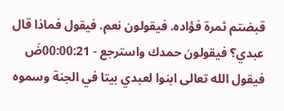قبضتم ثمرة فؤاده. فيقولون نعم. فيقول فماذا قال عبدي؟ فيقولون حمدك واسترجع - 00:00:21ضَ
فيقول الله تعالى ابنوا لعبدي بيتا في الجنة وسموه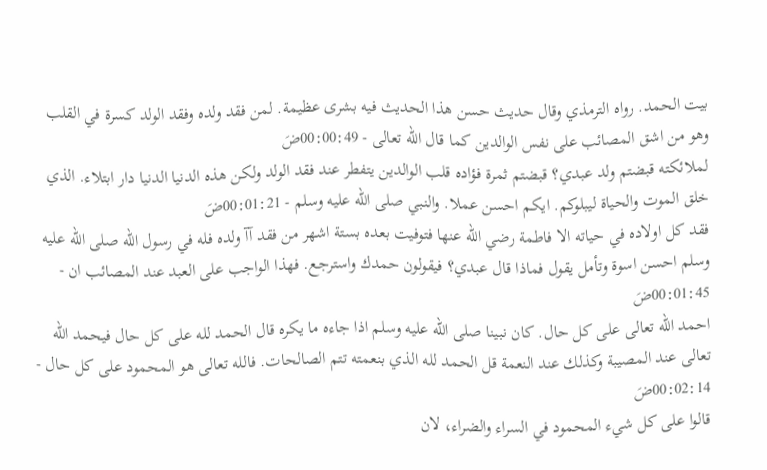بيت الحمد. رواه الترمذي وقال حديث حسن هذا الحديث فيه بشرى عظيمة. لمن فقد ولده وفقد الولد كسرة في القلب وهو من اشق المصائب على نفس الوالدين كما قال الله تعالى - 00:00:49ضَ
لملائكته قبضتم ولد عبدي؟ قبضتم ثمرة فؤاده قلب الوالدين يتفطر عند فقد الولد ولكن هذه الدنيا الدنيا دار ابتلاء. الذي خلق الموت والحياة ليبلوكم. ايكم احسن عملا. والنبي صلى الله عليه وسلم - 00:01:21ضَ
فقد كل اولاده في حياته الا فاطمة رضي الله عنها فتوفيت بعده بستة اشهر من فقد آآ ولده فله في رسول الله صلى الله عليه وسلم احسن اسوة وتأمل يقول فماذا قال عبدي؟ فيقولون حمدك واسترجع. فهذا الواجب على العبد عند المصائب ان - 00:01:45ضَ
احمد الله تعالى على كل حال. كان نبينا صلى الله عليه وسلم اذا جاءه ما يكره قال الحمد لله على كل حال فيحمد الله تعالى عند المصيبة وكذلك عند النعمة قل الحمد لله الذي بنعمته تتم الصالحات. فالله تعالى هو المحمود على كل حال - 00:02:14ضَ
قالوا على كل شيء المحمود في السراء والضراء، لان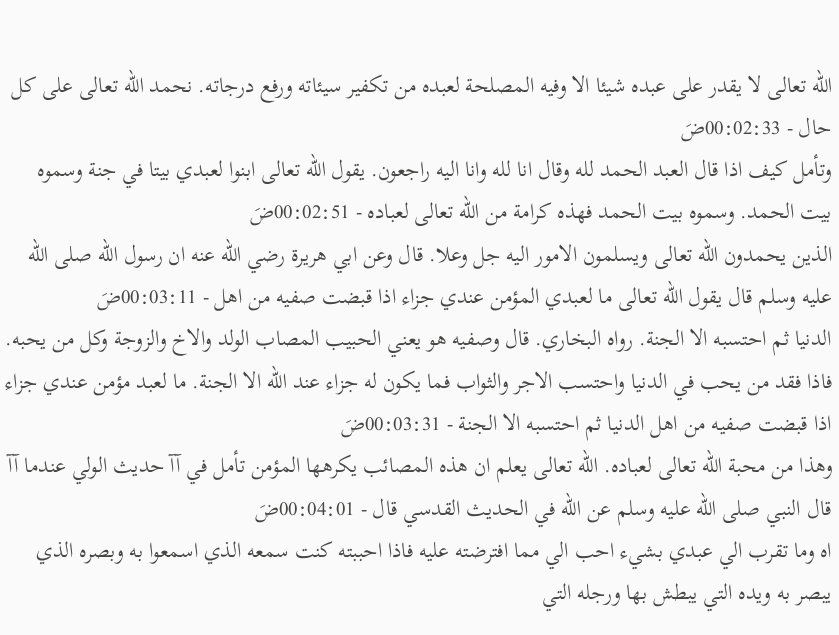الله تعالى لا يقدر على عبده شيئا الا وفيه المصلحة لعبده من تكفير سيئاته ورفع درجاته. نحمد الله تعالى على كل حال - 00:02:33ضَ
وتأمل كيف اذا قال العبد الحمد لله وقال انا لله وانا اليه راجعون. يقول الله تعالى ابنوا لعبدي بيتا في جنة وسموه بيت الحمد. وسموه بيت الحمد فهذه كرامة من الله تعالى لعباده - 00:02:51ضَ
الذين يحمدون الله تعالى ويسلمون الامور اليه جل وعلا. قال وعن ابي هريرة رضي الله عنه ان رسول الله صلى الله عليه وسلم قال يقول الله تعالى ما لعبدي المؤمن عندي جزاء اذا قبضت صفيه من اهل - 00:03:11ضَ
الدنيا ثم احتسبه الا الجنة. رواه البخاري. قال وصفيه هو يعني الحبيب المصاب الولد والاخ والزوجة وكل من يحبه. فاذا فقد من يحب في الدنيا واحتسب الاجر والثواب فما يكون له جزاء عند الله الا الجنة. ما لعبد مؤمن عندي جزاء اذا قبضت صفيه من اهل الدنيا ثم احتسبه الا الجنة - 00:03:31ضَ
وهذا من محبة الله تعالى لعباده. الله تعالى يعلم ان هذه المصائب يكرهها المؤمن تأمل في آآ حديث الولي عندما آآ قال النبي صلى الله عليه وسلم عن الله في الحديث القدسي قال - 00:04:01ضَ
اه وما تقرب الي عبدي بشيء احب الي مما افترضته عليه فاذا احببته كنت سمعه الذي اسمعوا به وبصره الذي يبصر به ويده التي يبطش بها ورجله التي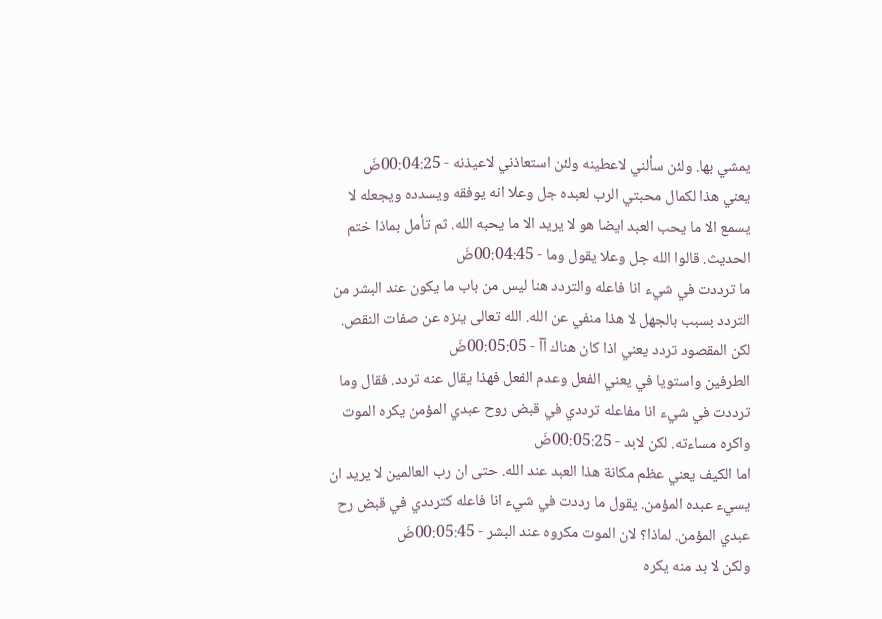يمشي بها. ولئن سألني لاعطينه ولئن استعاذني لاعيذنه - 00:04:25ضَ
يعني هذا لكمال محبتي الرب لعبده جل وعلا انه يوفقه ويسدده ويجعله لا يسمع الا ما يحب العبد ايضا هو لا يريد الا ما يحبه الله. ثم تأمل بماذا ختم الحديث. قالوا الله جل وعلا يقول وما - 00:04:45ضَ
ما ترددت في شيء انا فاعله والتردد هنا ليس من باب ما يكون عند البشر من التردد بسبب بالجهل لا هذا منفي عن الله. الله تعالى ينزه عن صفات النقص. لكن المقصود تردد يعني اذا كان هناك آآ - 00:05:05ضَ
الطرفين واستويا في يعني الفعل وعدم الفعل فهذا يقال عنه تردد. فقال وما ترددت في شيء انا مفاعله ترددي في قبض روح عبدي المؤمن يكره الموت واكره مساءته. لكن لابد - 00:05:25ضَ
اما الكيف يعني عظم مكانة هذا العبد عند الله. حتى ان رب العالمين لا يريد ان يسيء عبده المؤمن. يقول ما رددت في شيء انا فاعله كترددي في قبض رح عبدي المؤمن. لماذا؟ لان الموت مكروه عند البشر - 00:05:45ضَ
ولكن لا بد منه يكره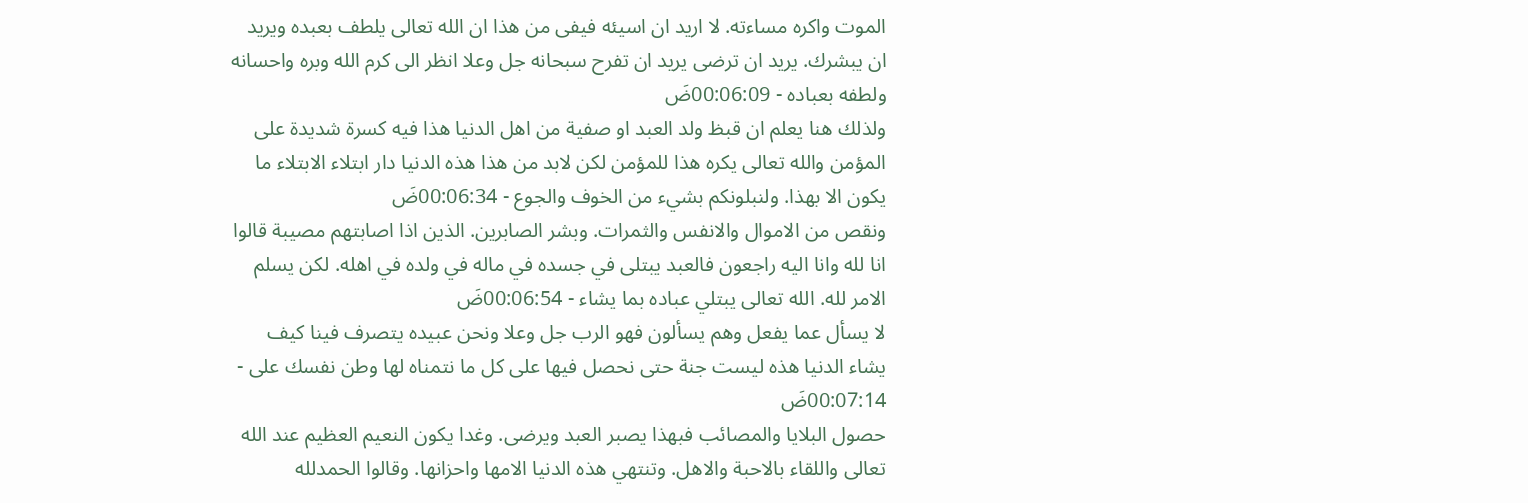الموت واكره مساءته. لا اريد ان اسيئه فيفى من هذا ان الله تعالى يلطف بعبده ويريد ان يبشرك. يريد ان ترضى يريد ان تفرح سبحانه جل وعلا انظر الى كرم الله وبره واحسانه ولطفه بعباده - 00:06:09ضَ
ولذلك هنا يعلم ان قبظ ولد العبد او صفية من اهل الدنيا هذا فيه كسرة شديدة على المؤمن والله تعالى يكره هذا للمؤمن لكن لابد من هذا هذه الدنيا دار ابتلاء الابتلاء ما يكون الا بهذا. ولنبلونكم بشيء من الخوف والجوع - 00:06:34ضَ
ونقص من الاموال والانفس والثمرات. وبشر الصابرين. الذين اذا اصابتهم مصيبة قالوا انا لله وانا اليه راجعون فالعبد يبتلى في جسده في ماله في ولده في اهله. لكن يسلم الامر لله. الله تعالى يبتلي عباده بما يشاء - 00:06:54ضَ
لا يسأل عما يفعل وهم يسألون فهو الرب جل وعلا ونحن عبيده يتصرف فينا كيف يشاء الدنيا هذه ليست جنة حتى نحصل فيها على كل ما نتمناه لها وطن نفسك على - 00:07:14ضَ
حصول البلايا والمصائب فبهذا يصبر العبد ويرضى. وغدا يكون النعيم العظيم عند الله تعالى واللقاء بالاحبة والاهل. وتنتهي هذه الدنيا الامها واحزانها. وقالوا الحمدلله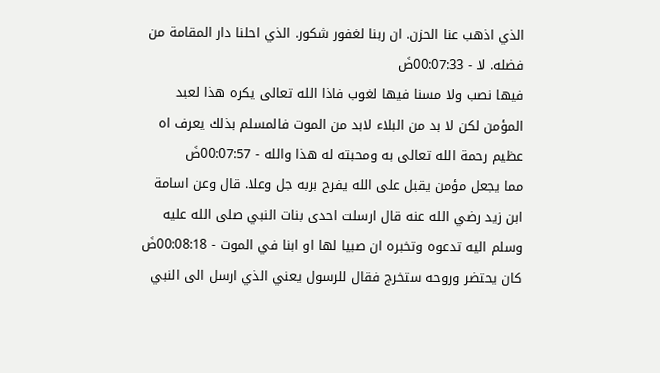الذي اذهب عنا الحزن. ان ربنا لغفور شكور. الذي احلنا دار المقامة من فضله. لا - 00:07:33ضَ
فيها نصب ولا مسنا فيها لغوب فاذا الله تعالى يكره هذا لعبد المؤمن لكن لا بد من البلاء لابد من الموت فالمسلم بذلك يعرف اه عظيم رحمة الله تعالى به ومحبته له هذا والله - 00:07:57ضَ
مما يجعل مؤمن يقبل على الله يفرح بربه جل وعلا. قال وعن اسامة ابن زيد رضي الله عنه قال ارسلت احدى بنات النبي صلى الله عليه وسلم اليه تدعوه وتخبره ان صبيا لها او ابنا في الموت - 00:08:18ضَ
كان يحتضر وروحه ستخرج فقال للرسول يعني الذي ارسل الى النبي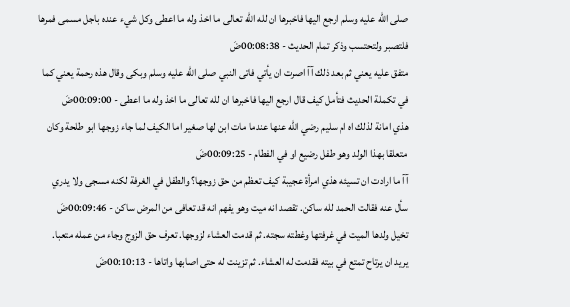صلى الله عليه وسلم ارجع اليها فاخبرها ان لله الله تعالى ما اخذ وله ما اعطى وكل شيء عنده باجل مسمى فمرها فلتصبر ولتحتسب وذكر تمام الحديث - 00:08:38ضَ
متفق عليه يعني ثم بعد ذلك آآ اصرت ان يأتي فاتى النبي صلى الله عليه وسلم وبكى وقال هذه رحمة يعني كما في تكملة الحديث فتأمل كيف قال ارجع اليها فاخبرها ان لله تعالى ما اخذ وله ما اعطى - 00:09:00ضَ
هذي امانة لذلك اه ام سليم رضي الله عنها عندما مات ابن لها صغير اما الكيف لما جاء زوجها ابو طلحة وكان متعلقا بهذا الولد وهو طفل رضيع او في الفطام - 00:09:25ضَ
آآ ما ارادت ان تسيئه هذي امرأة عجيبة كيف تعظم من حق زوجها؟ والطفل في الغرفة لكنه مسجى ولا يدري سأل عنه فقالت الحمد لله ساكن. تقصد انه ميت وهو يفهم انه قد تعافى من المرض ساكن - 00:09:46ضَ
تخيل ولدها الميت في غرفتها وغطته سجته. ثم قدمت العشاء لزوجها. تعرف حق الزوج وجاء من عمله متعبا. يريد ان يرتاح تمتع في بيته فقدمت له العشاء. ثم تزينت له حتى اصابها واتاها - 00:10:13ضَ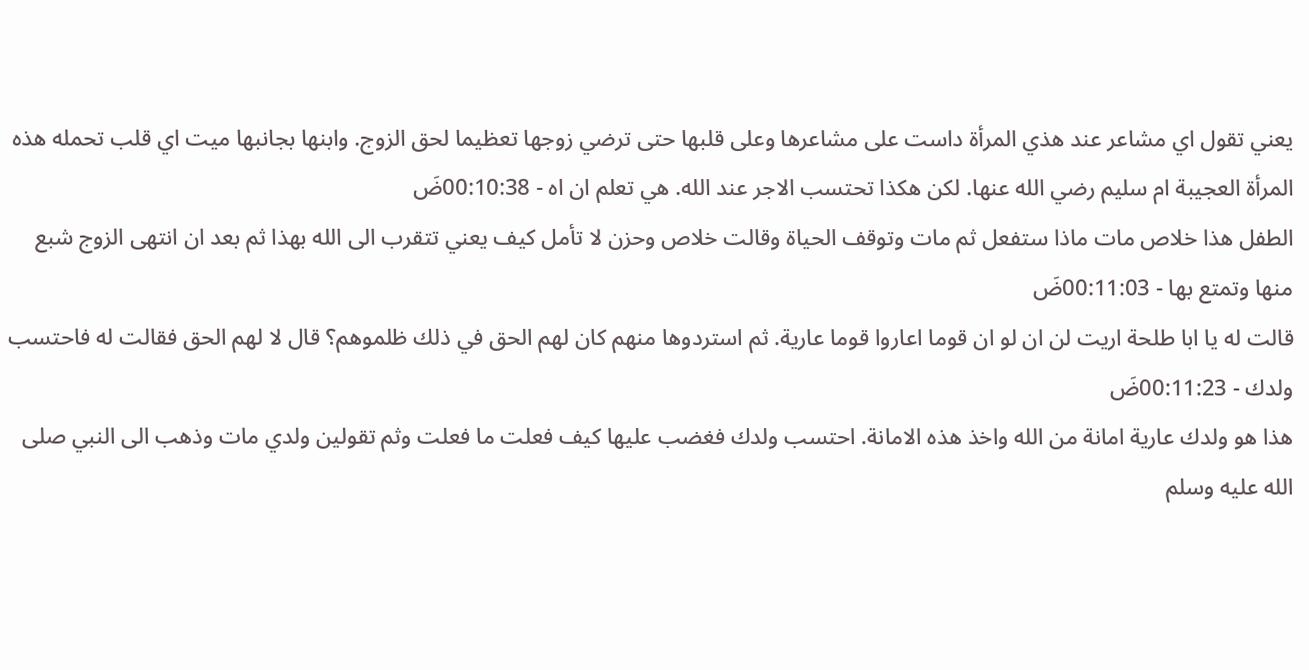يعني تقول اي مشاعر عند هذي المرأة داست على مشاعرها وعلى قلبها حتى ترضي زوجها تعظيما لحق الزوج. وابنها بجانبها ميت اي قلب تحمله هذه المرأة العجيبة ام سليم رضي الله عنها. لكن هكذا تحتسب الاجر عند الله. هي تعلم ان اه - 00:10:38ضَ
الطفل هذا خلاص مات ماذا ستفعل ثم مات وتوقف الحياة وقالت خلاص وحزن لا تأمل كيف يعني تتقرب الى الله بهذا ثم بعد ان انتهى الزوج شبع منها وتمتع بها - 00:11:03ضَ
قالت له يا ابا طلحة اريت لن ان لو ان قوما اعاروا قوما عارية. ثم استردوها منهم كان لهم الحق في ذلك ظلموهم؟ قال لا لهم الحق فقالت له فاحتسب ولدك - 00:11:23ضَ
هذا هو ولدك عارية امانة من الله واخذ هذه الامانة. احتسب ولدك فغضب عليها كيف فعلت ما فعلت وثم تقولين ولدي مات وذهب الى النبي صلى الله عليه وسلم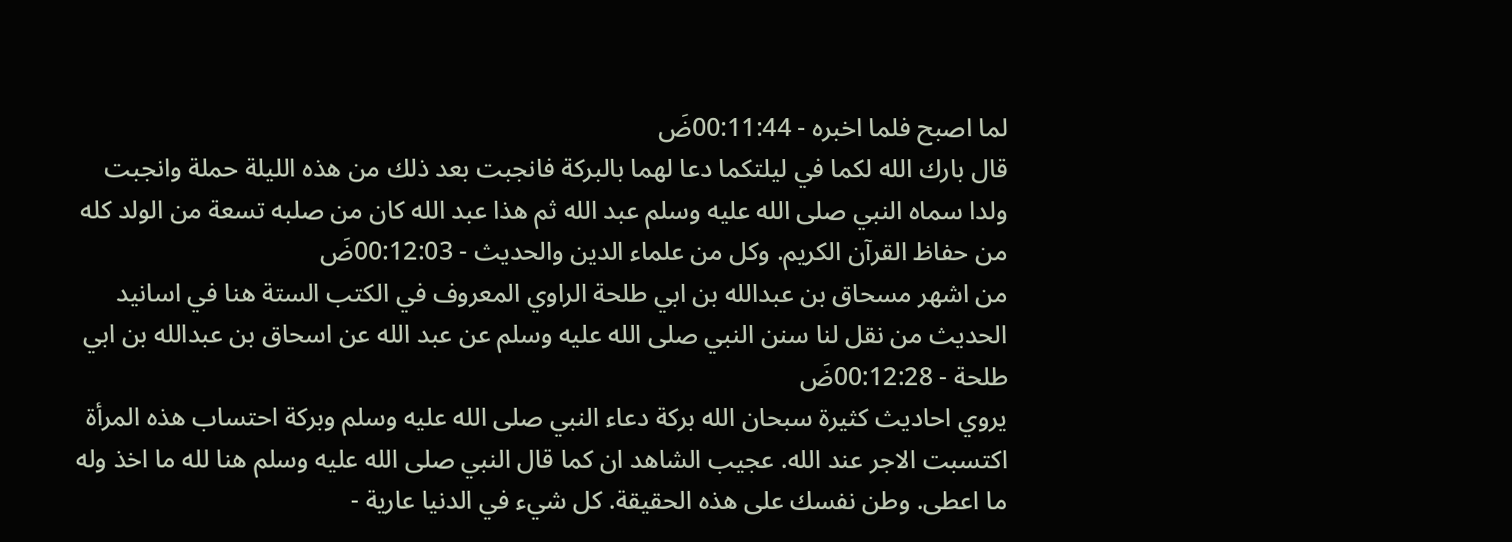لما اصبح فلما اخبره - 00:11:44ضَ
قال بارك الله لكما في ليلتكما دعا لهما بالبركة فانجبت بعد ذلك من هذه الليلة حملة وانجبت ولدا سماه النبي صلى الله عليه وسلم عبد الله ثم هذا عبد الله كان من صلبه تسعة من الولد كله من حفاظ القرآن الكريم. وكل من علماء الدين والحديث - 00:12:03ضَ
من اشهر مسحاق بن عبدالله بن ابي طلحة الراوي المعروف في الكتب الستة هنا في اسانيد الحديث من نقل لنا سنن النبي صلى الله عليه وسلم عن عبد الله عن اسحاق بن عبدالله بن ابي طلحة - 00:12:28ضَ
يروي احاديث كثيرة سبحان الله بركة دعاء النبي صلى الله عليه وسلم وبركة احتساب هذه المرأة اكتسبت الاجر عند الله. عجيب الشاهد ان كما قال النبي صلى الله عليه وسلم هنا لله ما اخذ وله ما اعطى. وطن نفسك على هذه الحقيقة. كل شيء في الدنيا عارية -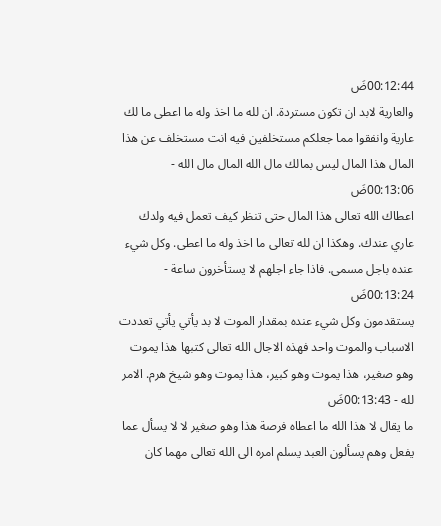00:12:44ضَ
والعارية لابد ان تكون مستردة. ان لله ما اخذ وله ما اعطى ما لك عارية وانفقوا مما جعلكم مستخلفين فيه انت مستخلف عن هذا المال هذا المال ليس بمالك مال الله المال مال الله - 00:13:06ضَ
اعطاك الله تعالى هذا المال حتى تنظر كيف تعمل فيه ولدك عاري عندك. وهكذا ان لله تعالى ما اخذ وله ما اعطى. وكل شيء عنده باجل مسمى. فاذا جاء اجلهم لا يستأخرون ساعة - 00:13:24ضَ
يستقدمون وكل شيء عنده بمقدار الموت لا بد يأتي يأتي تعددت الاسباب والموت واحد فهذه الاجال الله تعالى كتبها هذا يموت وهو صغير، هذا يموت وهو كبير، هذا يموت وهو شيخ هرم. الامر لله - 00:13:43ضَ
ما يقال لا هذا الله ما اعطاه فرصة هذا وهو صغير لا لا يسأل عما يفعل وهم يسألون العبد يسلم امره الى الله تعالى مهما كان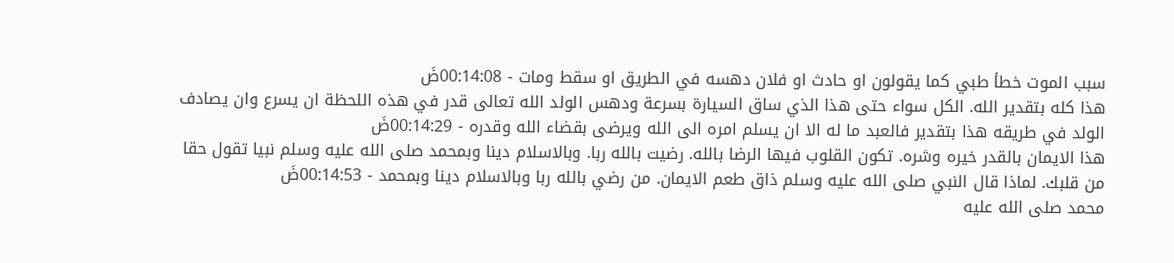سبب الموت خطأ طبي كما يقولون او حادث او فلان دهسه في الطريق او سقط ومات - 00:14:08ضَ
هذا كله بتقدير الله. الكل سواء حتى هذا الذي ساق السيارة بسرعة ودهس الولد الله تعالى قدر في هذه اللحظة ان يسرع وان يصادف الولد في طريقه هذا بتقدير فالعبد ما له الا ان يسلم امره الى الله ويرضى بقضاء الله وقدره - 00:14:29ضَ
هذا الايمان بالقدر خيره وشره. تكون القلوب فيها الرضا بالله. رضيت بالله ربا. وبالاسلام دينا وبمحمد صلى الله عليه وسلم نبيا تقول حقا من قلبك. لماذا قال النبي صلى الله عليه وسلم ذاق طعم الايمان. من رضي بالله ربا وبالاسلام دينا وبمحمد - 00:14:53ضَ
محمد صلى الله عليه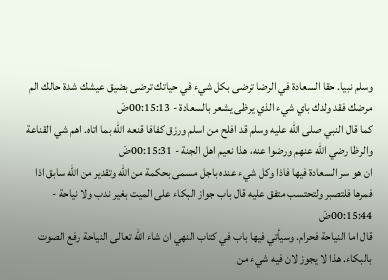وسلم نبيا. حقا السعادة في الرضا ترضى بكل شيء في حياتك ترضى بضيق عيشك شدة حالك الم مرضك فقد ولدك باي شيء الذي يرظى يشعر بالسعادة - 00:15:13ضَ
كما قال النبي صلى الله عليه وسلم قد افلح من اسلم ورزق كفافا قنعه الله بما اتاه. اهم شي القناعة والرظا رضي الله عنهم ورضوا عنه، هذا نعيم اهل الجنة - 00:15:31ضَ
ان هو سر السعادة فيها فاذا وكل شيء عنده باجل مسمى بحكمة من الله وتقدير من الله سابق اذا فمرها فلتصبر ولتحتسب متفق عليه قال باب جواز البكاء على الميت بغير ندب ولا نياحة - 00:15:44ضَ
قال اما النياحة فحرام. وسيأتي فيها باب في كتاب النهي ان شاء الله تعالى النياحة رفع الصوت بالبكاء. هذا لا يجوز لان فيه شيء من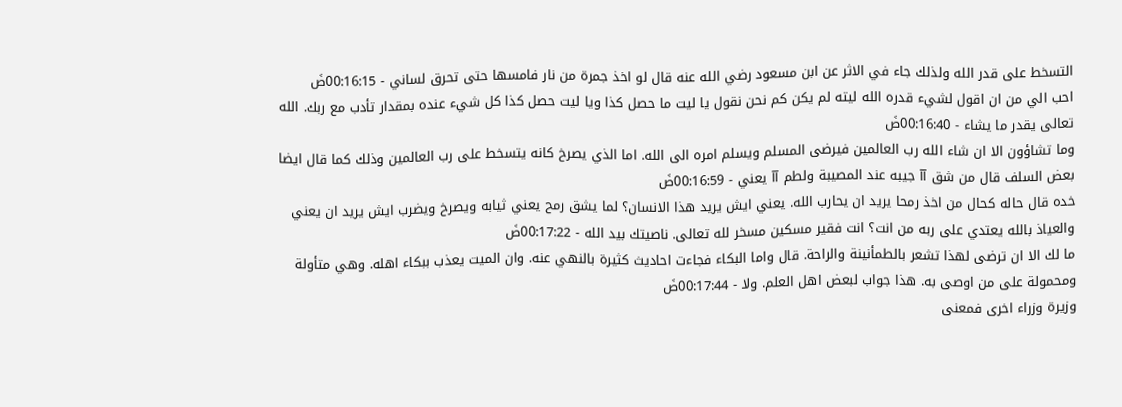التسخط على قدر الله ولذلك جاء في الاثر عن ابن مسعود رضي الله عنه قال لو اخذ جمرة من نار فامسها حتى تحرق لساني - 00:16:15ضَ
احب الي من ان اقول لشيء قدره الله ليته لم يكن كم نحن نقول يا ليت ما حصل كذا ويا ليت حصل كذا كل شيء عنده بمقدار تأدب مع ربك. الله تعالى يقدر ما يشاء - 00:16:40ضَ
وما تشاؤون الا ان شاء الله رب العالمين فيرضى المسلم ويسلم امره الى الله. اما الذي يصرخ كانه يتسخط على رب العالمين وذلك كما قال ايضا بعض السلف قال من شق آآ جيبه عند المصيبة ولطم آآ يعني - 00:16:59ضَ
خده قال حاله كحال من اخذ رمحا يريد ان يحارب الله. يعني ايش يريد هذا الانسان؟ لما يشق رمح يعني ثيابه ويصرخ ويضرب ايش يريد ان يعني والعياذ بالله يعتدي على ربه من انت؟ انت فقير مسكين مسخر لله تعالى. ناصيتك بيد الله - 00:17:22ضَ
ما لك الا ان ترضى لهذا تشعر بالطمأنينة والراحة. قال واما البكاء فجاءت احاديث كثيرة بالنهي عنه. وان الميت يعذب ببكاء اهله. وهي متأولة ومحمولة على من اوصى به. هذا جواب لبعض اهل العلم. ولا - 00:17:44ضَ
وزيرة وزراء اخرى فمعنى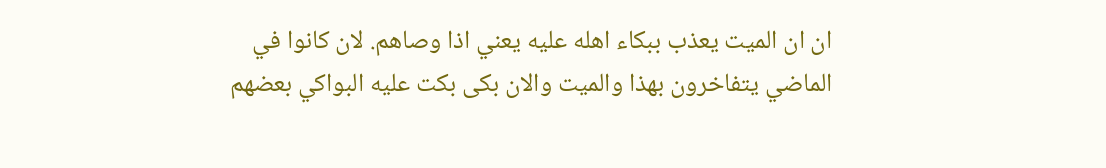ان ان الميت يعذب ببكاء اهله عليه يعني اذا وصاهم. لان كانوا في الماضي يتفاخرون بهذا والميت والان بكى بكت عليه البواكي بعضهم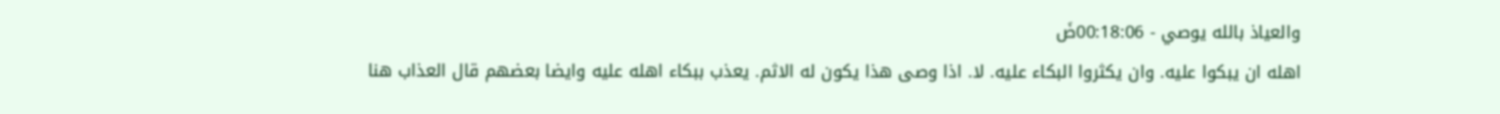والعياذ بالله يوصي - 00:18:06ضَ
اهله ان يبكوا عليه. وان يكثروا البكاء عليه. لا. اذا وصى هذا يكون له الاثم. يعذب ببكاء اهله عليه وايضا بعضهم قال العذاب هنا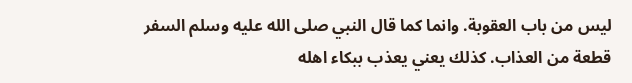ليس من باب العقوبة. وانما كما قال النبي صلى الله عليه وسلم السفر قطعة من العذاب. كذلك يعني يعذب ببكاء اهله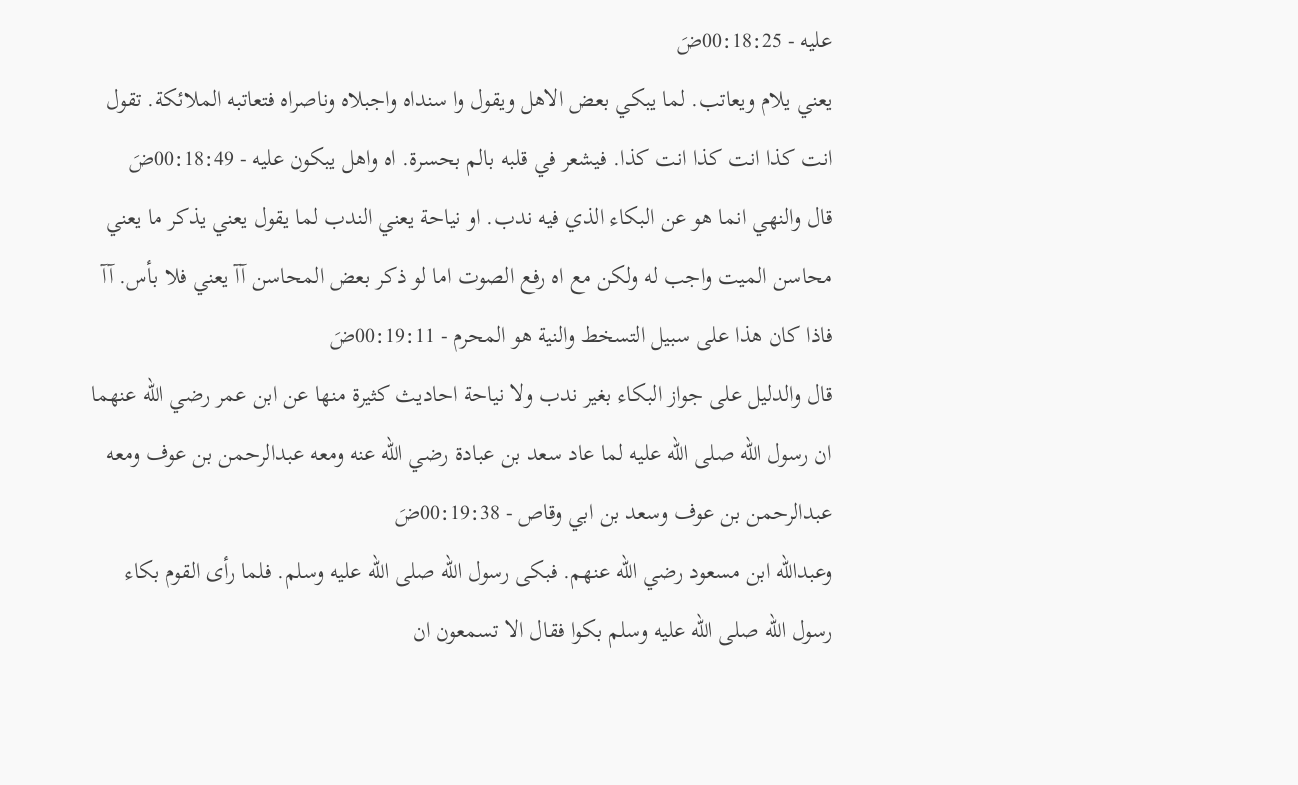عليه - 00:18:25ضَ
يعني يلام ويعاتب. لما يبكي بعض الاهل ويقول وا سنداه واجبلاه وناصراه فتعاتبه الملائكة. تقول انت كذا انت كذا انت كذا. فيشعر في قلبه بالم بحسرة. اه واهل يبكون عليه - 00:18:49ضَ
قال والنهي انما هو عن البكاء الذي فيه ندب. او نياحة يعني الندب لما يقول يعني يذكر ما يعني محاسن الميت واجب له ولكن مع اه رفع الصوت اما لو ذكر بعض المحاسن آآ يعني فلا بأس. آآ فاذا كان هذا على سبيل التسخط والنية هو المحرم - 00:19:11ضَ
قال والدليل على جواز البكاء بغير ندب ولا نياحة احاديث كثيرة منها عن ابن عمر رضي الله عنهما ان رسول الله صلى الله عليه لما عاد سعد بن عبادة رضي الله عنه ومعه عبدالرحمن بن عوف ومعه عبدالرحمن بن عوف وسعد بن ابي وقاص - 00:19:38ضَ
وعبدالله ابن مسعود رضي الله عنهم. فبكى رسول الله صلى الله عليه وسلم. فلما رأى القوم بكاء رسول الله صلى الله عليه وسلم بكوا فقال الا تسمعون ان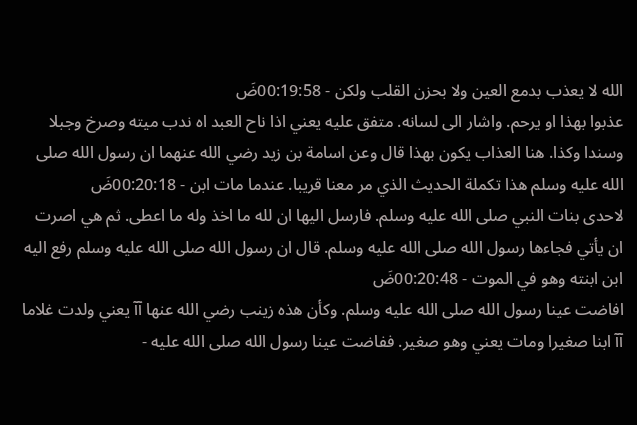الله لا يعذب بدمع العين ولا بحزن القلب ولكن - 00:19:58ضَ
عذبوا بهذا او يرحم. واشار الى لسانه. متفق عليه يعني اذا ناح العبد اه ندب ميته وصرخ وجبلا وسندا وكذا. هنا العذاب يكون بهذا قال وعن اسامة بن زيد رضي الله عنهما ان رسول الله صلى الله عليه وسلم هذا تكملة الحديث الذي مر معنا قريبا. عندما مات ابن - 00:20:18ضَ
لاحدى بنات النبي صلى الله عليه وسلم. فارسل اليها ان لله ما اخذ وله ما اعطى. ثم هي اصرت ان يأتي فجاءها رسول الله صلى الله عليه وسلم. قال ان رسول الله صلى الله عليه وسلم رفع اليه ابن ابنته وهو في الموت - 00:20:48ضَ
افاضت عينا رسول الله صلى الله عليه وسلم. وكأن هذه زينب رضي الله عنها آآ يعني ولدت غلاما آآ ابنا صغيرا ومات يعني وهو صغير. ففاضت عينا رسول الله صلى الله عليه -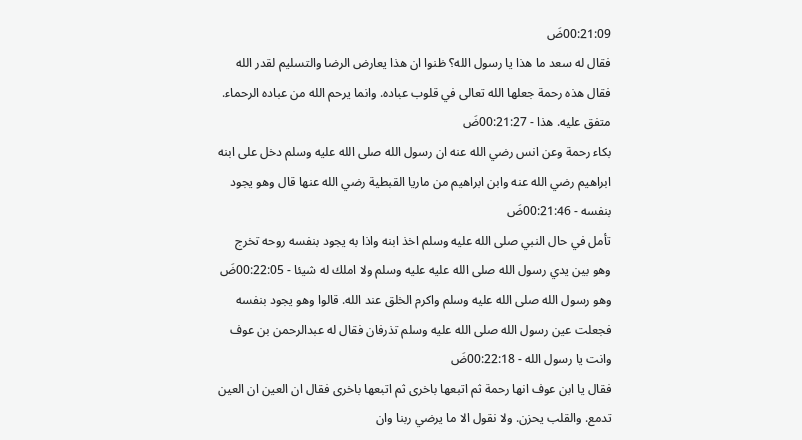00:21:09ضَ
فقال له سعد ما هذا يا رسول الله؟ ظنوا ان هذا يعارض الرضا والتسليم لقدر الله فقال هذه رحمة جعلها الله تعالى في قلوب عباده. وانما يرحم الله من عباده الرحماء. متفق عليه. هذا - 00:21:27ضَ
بكاء رحمة وعن انس رضي الله عنه ان رسول الله صلى الله عليه وسلم دخل على ابنه ابراهيم رضي الله عنه وابن ابراهيم من ماريا القبطية رضي الله عنها قال وهو يجود بنفسه - 00:21:46ضَ
تأمل في حال النبي صلى الله عليه وسلم اخذ ابنه واذا به يجود بنفسه روحه تخرج وهو بين يدي رسول الله صلى الله عليه عليه وسلم ولا املك له شيئا - 00:22:05ضَ
وهو رسول الله صلى الله عليه وسلم واكرم الخلق عند الله. قالوا وهو يجود بنفسه فجعلت عين رسول الله صلى الله عليه وسلم تذرفان فقال له عبدالرحمن بن عوف وانت يا رسول الله - 00:22:18ضَ
فقال يا ابن عوف انها رحمة ثم اتبعها باخرى ثم اتبعها باخرى فقال ان العين ان العين تدمع. والقلب يحزن. ولا نقول الا ما يرضي ربنا وان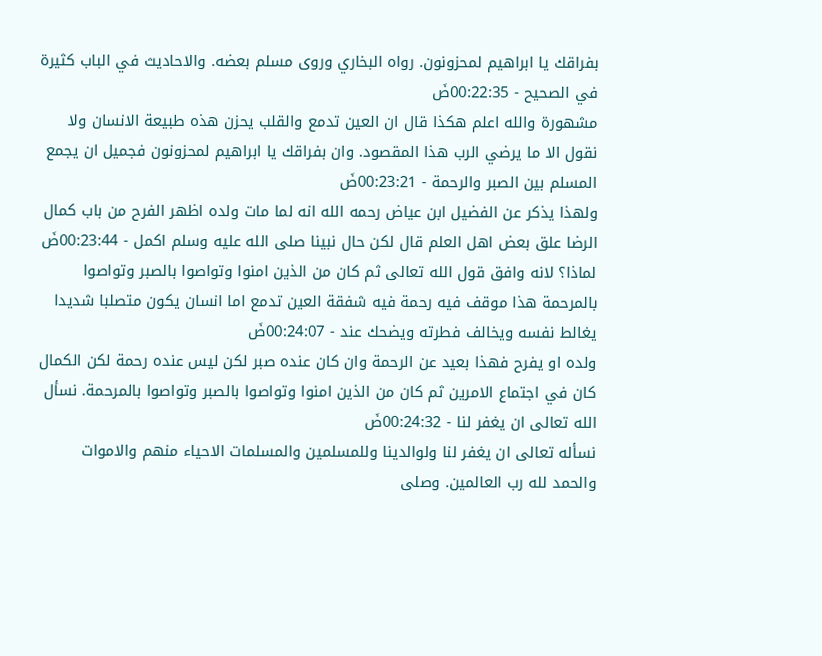بفراقك يا ابراهيم لمحزونون. رواه البخاري وروى مسلم بعضه. والاحاديث في الباب كثيرة في الصحيح - 00:22:35ضَ
مشهورة والله اعلم هكذا قال ان العين تدمع والقلب يحزن هذه طبيعة الانسان ولا نقول الا ما يرضي الرب هذا المقصود. وان بفراقك يا ابراهيم لمحزونون فجميل ان يجمع المسلم بين الصبر والرحمة - 00:23:21ضَ
ولهذا يذكر عن الفضيل ابن عياض رحمه الله انه لما مات ولده اظهر الفرح من باب كمال الرضا علق بعض اهل العلم قال لكن حال نبينا صلى الله عليه وسلم اكمل - 00:23:44ضَ
لماذا؟ لانه وافق قول الله تعالى ثم كان من الذين امنوا وتواصوا بالصبر وتواصوا بالمرحمة هذا موقف فيه رحمة فيه شفقة العين تدمع اما انسان يكون متصلبا شديدا يغالط نفسه ويخالف فطرته ويضحك عند - 00:24:07ضَ
ولده او يفرح فهذا بعيد عن الرحمة وان كان عنده صبر لكن ليس عنده رحمة لكن الكمال كان في اجتماع الامرين ثم كان من الذين امنوا وتواصوا بالصبر وتواصوا بالمرحمة. نسأل الله تعالى ان يغفر لنا - 00:24:32ضَ
نسأله تعالى ان يغفر لنا ولوالدينا وللمسلمين والمسلمات الاحياء منهم والاموات والحمد لله رب العالمين. وصلى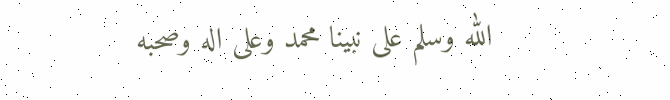الله وسلم على نبينا محمد وعلى اله وصحبه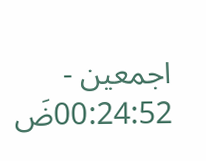اجمعين - 00:24:52ضَ